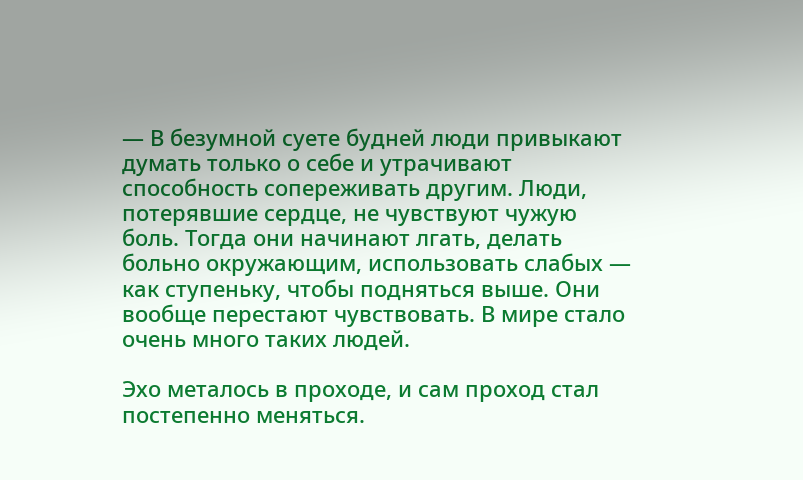— В безумной суете будней люди привыкают думать только о себе и утрачивают способность сопереживать другим. Люди, потерявшие сердце, не чувствуют чужую боль. Тогда они начинают лгать, делать больно окружающим, использовать слабых — как ступеньку, чтобы подняться выше. Они вообще перестают чувствовать. В мире стало очень много таких людей.

Эхо металось в проходе, и сам проход стал постепенно меняться.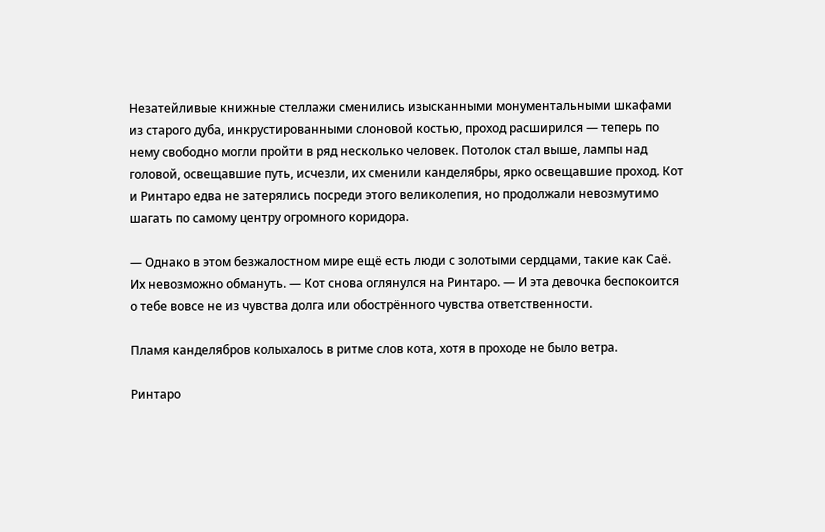Незатейливые книжные стеллажи сменились изысканными монументальными шкафами из старого дуба, инкрустированными слоновой костью, проход расширился — теперь по нему свободно могли пройти в ряд несколько человек. Потолок стал выше, лампы над головой, освещавшие путь, исчезли, их сменили канделябры, ярко освещавшие проход. Кот и Ринтаро едва не затерялись посреди этого великолепия, но продолжали невозмутимо шагать по самому центру огромного коридора.

— Однако в этом безжалостном мире ещё есть люди с золотыми сердцами, такие как Саё. Их невозможно обмануть. — Кот снова оглянулся на Ринтаро. — И эта девочка беспокоится о тебе вовсе не из чувства долга или обострённого чувства ответственности.

Пламя канделябров колыхалось в ритме слов кота, хотя в проходе не было ветра.

Ринтаро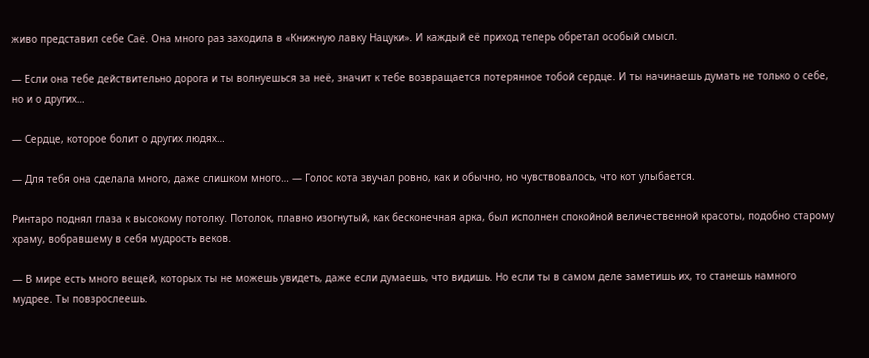живо представил себе Саё. Она много раз заходила в «Книжную лавку Нацуки». И каждый её приход теперь обретал особый смысл.

— Если она тебе действительно дорога и ты волнуешься за неё, значит к тебе возвращается потерянное тобой сердце. И ты начинаешь думать не только о себе, но и о других…

— Сердце, которое болит о других людях…

— Для тебя она сделала много, даже слишком много… — Голос кота звучал ровно, как и обычно, но чувствовалось, что кот улыбается.

Ринтаро поднял глаза к высокому потолку. Потолок, плавно изогнутый, как бесконечная арка, был исполнен спокойной величественной красоты, подобно старому храму, вобравшему в себя мудрость веков.

— В мире есть много вещей, которых ты не можешь увидеть, даже если думаешь, что видишь. Но если ты в самом деле заметишь их, то станешь намного мудрее. Ты повзрослеешь.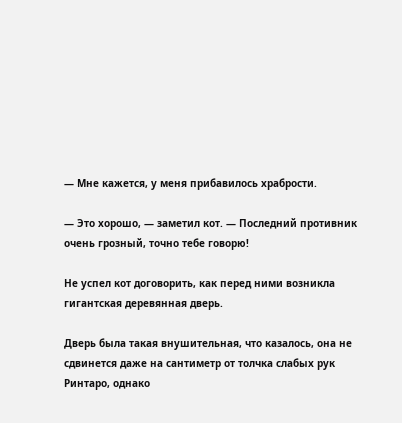— Мне кажется, у меня прибавилось храбрости.

— Это хорошо, — заметил кот. — Последний противник очень грозный, точно тебе говорю!

Не успел кот договорить, как перед ними возникла гигантская деревянная дверь.

Дверь была такая внушительная, что казалось, она не сдвинется даже на сантиметр от толчка слабых рук Ринтаро, однако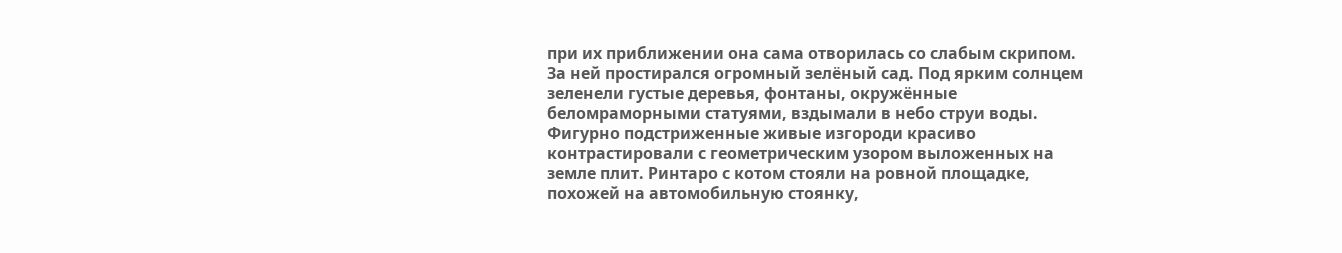при их приближении она сама отворилась со слабым скрипом. За ней простирался огромный зелёный сад. Под ярким солнцем зеленели густые деревья, фонтаны, окружённые беломраморными статуями, вздымали в небо струи воды. Фигурно подстриженные живые изгороди красиво контрастировали с геометрическим узором выложенных на земле плит. Ринтаро с котом стояли на ровной площадке, похожей на автомобильную стоянку,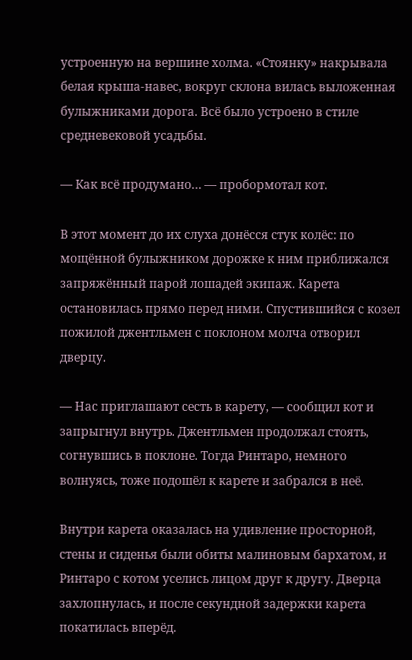устроенную на вершине холма. «Стоянку» накрывала белая крыша-навес, вокруг склона вилась выложенная булыжниками дорога. Всё было устроено в стиле средневековой усадьбы.

— Как всё продумано… — пробормотал кот.

В этот момент до их слуха донёсся стук колёс: по мощённой булыжником дорожке к ним приближался запряжённый парой лошадей экипаж. Карета остановилась прямо перед ними. Спустившийся с козел пожилой джентльмен с поклоном молча отворил дверцу.

— Нас приглашают сесть в карету, — сообщил кот и запрыгнул внутрь. Джентльмен продолжал стоять, согнувшись в поклоне. Тогда Ринтаро, немного волнуясь, тоже подошёл к карете и забрался в неё.

Внутри карета оказалась на удивление просторной, стены и сиденья были обиты малиновым бархатом, и Ринтаро с котом уселись лицом друг к другу. Дверца захлопнулась, и после секундной задержки карета покатилась вперёд.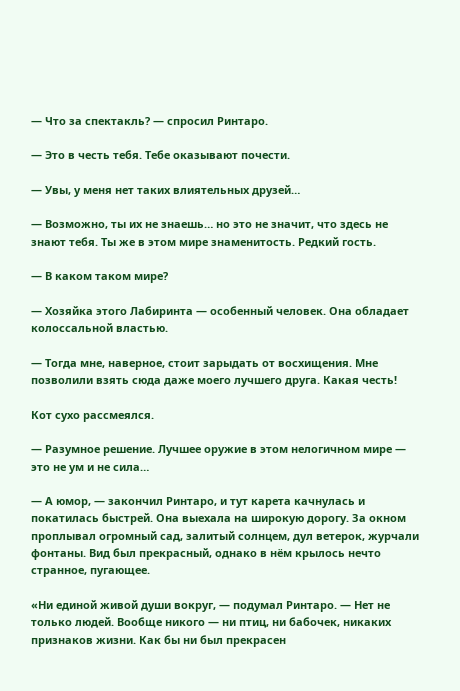— Что за спектакль? — спросил Ринтаро.

— Это в честь тебя. Тебе оказывают почести.

— Увы, у меня нет таких влиятельных друзей…

— Возможно, ты их не знаешь… но это не значит, что здесь не знают тебя. Ты же в этом мире знаменитость. Редкий гость.

— В каком таком мире?

— Хозяйка этого Лабиринта — особенный человек. Она обладает колоссальной властью.

— Тогда мне, наверное, стоит зарыдать от восхищения. Мне позволили взять сюда даже моего лучшего друга. Какая честь!

Кот сухо рассмеялся.

— Разумное решение. Лучшее оружие в этом нелогичном мире — это не ум и не сила…

— А юмор, — закончил Ринтаро, и тут карета качнулась и покатилась быстрей. Она выехала на широкую дорогу. За окном проплывал огромный сад, залитый солнцем, дул ветерок, журчали фонтаны. Вид был прекрасный, однако в нём крылось нечто странное, пугающее.

«Ни единой живой души вокруг, — подумал Ринтаро. — Нет не только людей. Вообще никого — ни птиц, ни бабочек, никаких признаков жизни. Как бы ни был прекрасен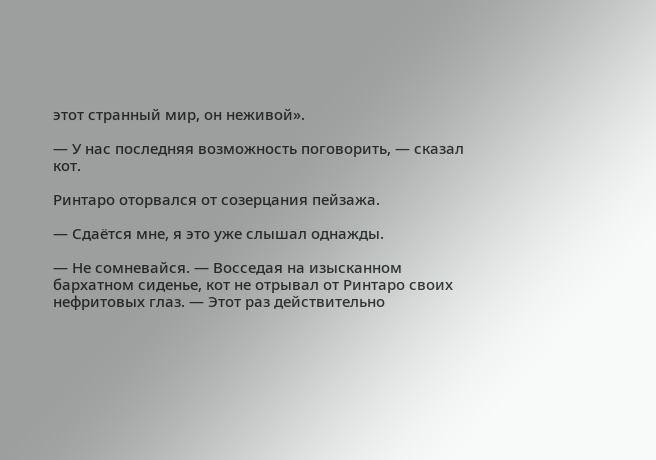этот странный мир, он неживой».

— У нас последняя возможность поговорить, — сказал кот.

Ринтаро оторвался от созерцания пейзажа.

— Сдаётся мне, я это уже слышал однажды.

— Не сомневайся. — Восседая на изысканном бархатном сиденье, кот не отрывал от Ринтаро своих нефритовых глаз. — Этот раз действительно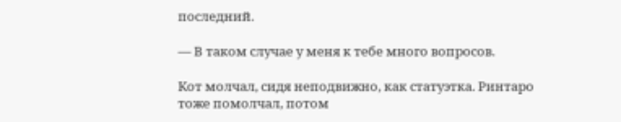последний.

— В таком случае у меня к тебе много вопросов.

Кот молчал, сидя неподвижно, как статуэтка. Ринтаро тоже помолчал, потом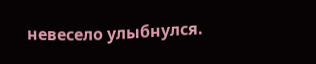невесело улыбнулся.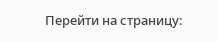Перейти на страницу: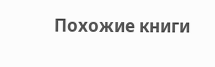Похожие книги